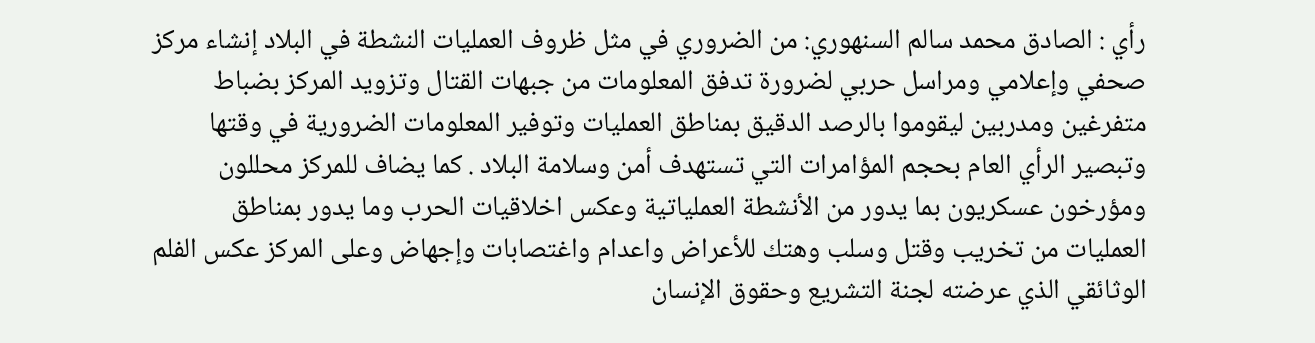رأي : الصادق محمد سالم السنهوري: من الضروري في مثل ظروف العمليات النشطة في البلاد إنشاء مركز صحفي وإعلامي ومراسل حربي لضرورة تدفق المعلومات من جبهات القتال وتزويد المركز بضباط متفرغين ومدربين ليقوموا بالرصد الدقيق بمناطق العمليات وتوفير المعلومات الضرورية في وقتها وتبصير الرأي العام بحجم المؤامرات التي تستهدف أمن وسلامة البلاد . كما يضاف للمركز محللون ومؤرخون عسكريون بما يدور من الأنشطة العملياتية وعكس اخلاقيات الحرب وما يدور بمناطق العمليات من تخريب وقتل وسلب وهتك للأعراض واعدام واغتصابات وإجهاض وعلى المركز عكس الفلم الوثائقي الذي عرضته لجنة التشريع وحقوق الإنسان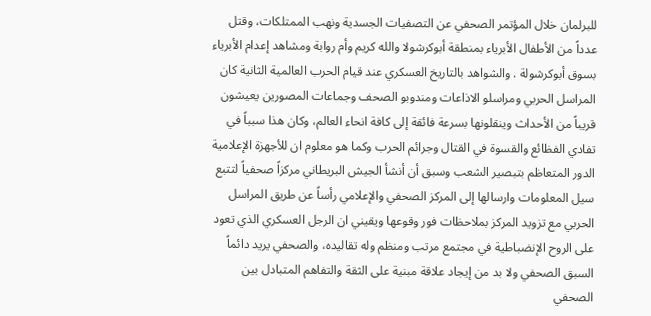للبرلمان خلال المؤتمر الصحفي عن التصفيات الجسدية ونهب الممتلكات، وقتل عدداً من الأطفال الأبرياء بمنطقة أبوكرشولا والله كريم وأم روابة ومشاهد إعدام الأبرياء بسوق أبوكرشولة . والشواهد بالتاريخ العسكري عند قيام الحرب العالمية الثانية كان المراسل الحربي ومراسلو الاذاعات ومندوبو الصحف وجماعات المصورين يعيشون قريباً من الأحداث وينقلونها بسرعة فائقة إلى كافة انحاء العالم، وكان هذا سبباً في تفادي الفظائع والقسوة في القتال وجرائم الحرب وكما هو معلوم ان للأجهزة الإعلامية الدور المتعاظم بتبصير الشعب وسبق أن أنشأ الجيش البريطاني مركزاً صحفياً لتتبع سيل المعلومات وارسالها إلى المركز الصحفي والإعلامي رأساً عن طريق المراسل الحربي مع تزويد المركز بملاحظات فور وقوعها ويقيني ان الرجل العسكري الذي تعود على الروح الإنضباطية في مجتمع مرتب ومنظم وله تقاليده، والصحفي يريد دائماً السبق الصحفي ولا بد من إيجاد علاقة مبنية على الثقة والتفاهم المتبادل بين الصحفي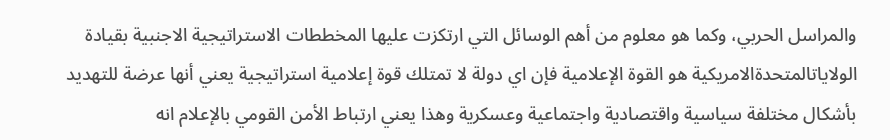والمراسل الحربي، وكما هو معلوم من أهم الوسائل التي ارتكزت عليها المخططات الاستراتيجية الاجنبية بقيادة الولاياتالمتحدةالامريكية هو القوة الإعلامية فإن اي دولة لا تمتلك قوة إعلامية استراتيجية يعني أنها عرضة للتهديد بأشكال مختلفة سياسية واقتصادية واجتماعية وعسكرية وهذا يعني ارتباط الأمن القومي بالإعلام انه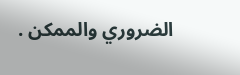الضروري والممكن .